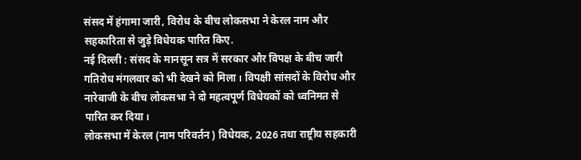संसद में हंगामा जारी, विरोध के बीच लोकसभा ने केरल नाम और सहकारिता से जुड़े विधेयक पारित किए.
नई दिल्ली : संसद के मानसून सत्र में सरकार और विपक्ष के बीच जारी गतिरोध मंगलवार को भी देखने को मिला। विपक्षी सांसदों के विरोध और नारेबाजी के बीच लोकसभा ने दो महत्वपूर्ण विधेयकों को ध्वनिमत से पारित कर दिया।
लोकसभा में केरल (नाम परिवर्तन) विधेयक, 2026 तथा राष्ट्रीय सहकारी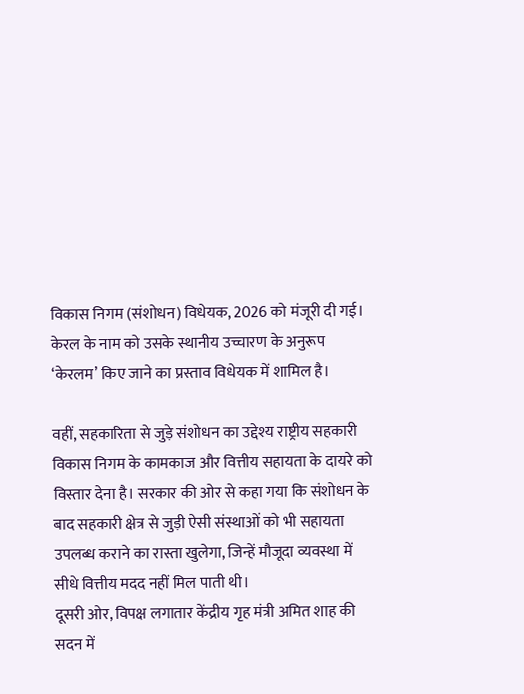विकास निगम (संशोधन) विधेयक, 2026 को मंजूरी दी गई। केरल के नाम को उसके स्थानीय उच्चारण के अनुरूप ‘केरलम’ किए जाने का प्रस्ताव विधेयक में शामिल है।

वहीं, सहकारिता से जुड़े संशोधन का उद्देश्य राष्ट्रीय सहकारी विकास निगम के कामकाज और वित्तीय सहायता के दायरे को विस्तार देना है। सरकार की ओर से कहा गया कि संशोधन के बाद सहकारी क्षेत्र से जुड़ी ऐसी संस्थाओं को भी सहायता उपलब्ध कराने का रास्ता खुलेगा, जिन्हें मौजूदा व्यवस्था में सीधे वित्तीय मदद नहीं मिल पाती थी।
दूसरी ओर, विपक्ष लगातार केंद्रीय गृह मंत्री अमित शाह की सदन में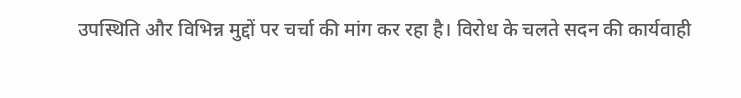उपस्थिति और विभिन्न मुद्दों पर चर्चा की मांग कर रहा है। विरोध के चलते सदन की कार्यवाही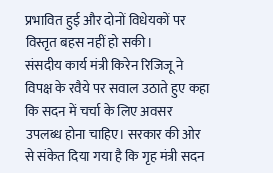प्रभावित हुई और दोनों विधेयकों पर विस्तृत बहस नहीं हो सकी।
संसदीय कार्य मंत्री किरेन रिजिजू ने विपक्ष के रवैये पर सवाल उठाते हुए कहा कि सदन में चर्चा के लिए अवसर उपलब्ध होना चाहिए। सरकार की ओर से संकेत दिया गया है कि गृह मंत्री सदन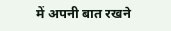में अपनी बात रखने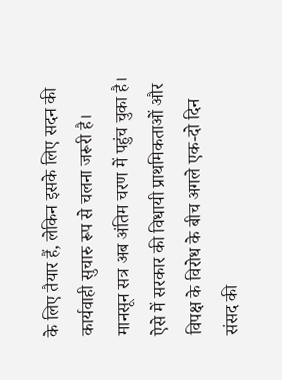के लिए तैयार हैं, लेकिन इसके लिए सदन की कार्यवाही सुचारु रूप से चलना जरूरी है।
मानसून सत्र अब अंतिम चरण में पहुंच चुका है। ऐसे में सरकार की विधायी प्राथमिकताओं और विपक्ष के विरोध के बीच अगले एक-दो दिन संसद की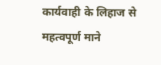कार्यवाही के लिहाज से महत्वपूर्ण माने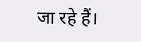जा रहे हैं।